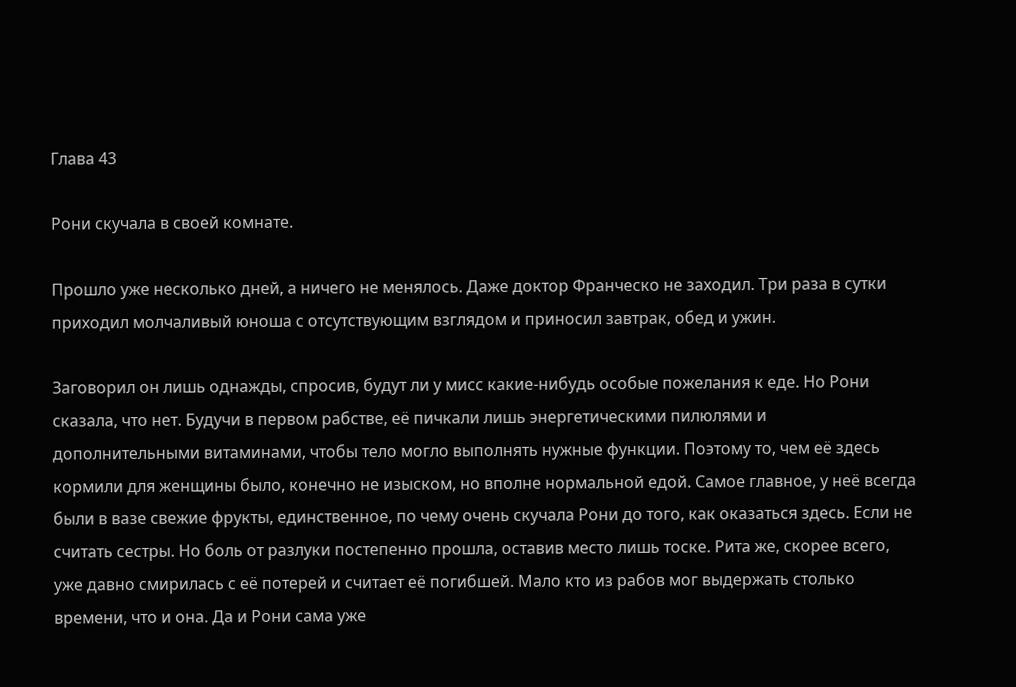Глава 43

Рони скучала в своей комнате.

Прошло уже несколько дней, а ничего не менялось. Даже доктор Франческо не заходил. Три раза в сутки приходил молчаливый юноша с отсутствующим взглядом и приносил завтрак, обед и ужин.

Заговорил он лишь однажды, спросив, будут ли у мисс какие-нибудь особые пожелания к еде. Но Рони сказала, что нет. Будучи в первом рабстве, её пичкали лишь энергетическими пилюлями и дополнительными витаминами, чтобы тело могло выполнять нужные функции. Поэтому то, чем её здесь кормили для женщины было, конечно не изыском, но вполне нормальной едой. Самое главное, у неё всегда были в вазе свежие фрукты, единственное, по чему очень скучала Рони до того, как оказаться здесь. Если не считать сестры. Но боль от разлуки постепенно прошла, оставив место лишь тоске. Рита же, скорее всего, уже давно смирилась с её потерей и считает её погибшей. Мало кто из рабов мог выдержать столько времени, что и она. Да и Рони сама уже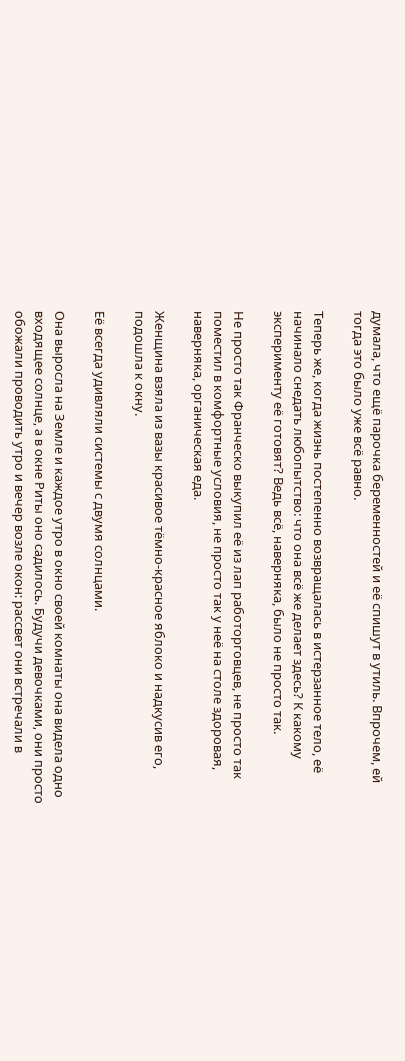думала, что ещё парочка беременностей и её спишут в утиль. Впрочем, ей тогда это было уже всё равно.

Теперь же, когда жизнь постепенно возвращалась в истерзанное тело, её начинало снедать любопытство: что она всё же делает здесь? К какому эксперименту её готовят? Ведь всё, наверняка, было не просто так.

Не просто так Франческо выкупил её из лап работорговцев, не просто так поместил в комфортные условия, не просто так у неё на столе здоровая, наверняка, органическая еда.

Женщина взяла из вазы красивое тёмно-красное яблоко и надкусив его, подошла к окну.

Её всегда удивляли системы с двумя солнцами.

Она выросла на Земле и каждое утро в окно своей комнаты она видела одно входящее солнце, а в окне Риты оно садилось. Будучи девочками, они просто обожали проводить утро и вечер возле окон: рассвет они встречали в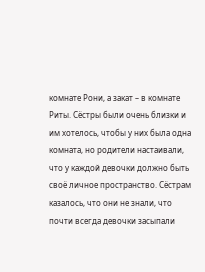комнате Рони, а закат – в комнате Риты. Сёстры были очень близки и им хотелось, чтобы у них была одна комната, но родители настаивали, что у каждой девочки должно быть своё личное пространство. Сёстрам казалось, что они не знали, что почти всегда девочки засыпали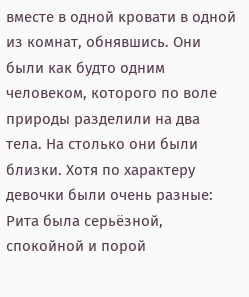вместе в одной кровати в одной из комнат, обнявшись. Они были как будто одним человеком, которого по воле природы разделили на два тела. На столько они были близки. Хотя по характеру девочки были очень разные: Рита была серьёзной, спокойной и порой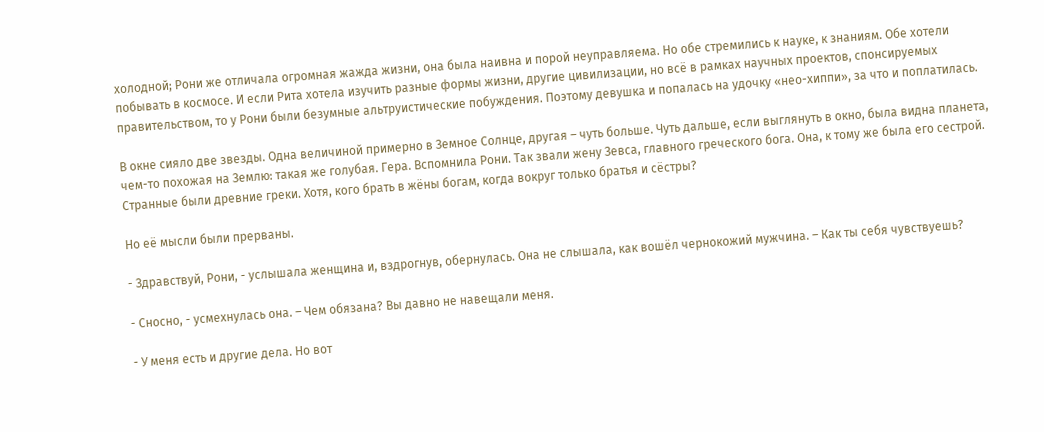холодной; Рони же отличала огромная жажда жизни, она была наивна и порой неуправляема. Но обе стремились к науке, к знаниям. Обе хотели побывать в космосе. И если Рита хотела изучить разные формы жизни, другие цивилизации, но всё в рамках научных проектов, спонсируемых правительством, то у Рони были безумные альтруистические побуждения. Поэтому девушка и попалась на удочку «нео-хиппи», за что и поплатилась.

В окне сияло две звезды. Одна величиной примерно в Земное Солнце, другая – чуть больше. Чуть дальше, если выглянуть в окно, была видна планета, чем-то похожая на Землю: такая же голубая. Гера. Вспомнила Рони. Так звали жену Зевса, главного греческого бога. Она, к тому же была его сестрой. Странные были древние греки. Хотя, кого брать в жёны богам, когда вокруг только братья и сёстры?

Но её мысли были прерваны.

- Здравствуй, Рони, - услышала женщина и, вздрогнув, обернулась. Она не слышала, как вошёл чернокожий мужчина. – Как ты себя чувствуешь?

- Сносно, - усмехнулась она. – Чем обязана? Вы давно не навещали меня.

- У меня есть и другие дела. Но вот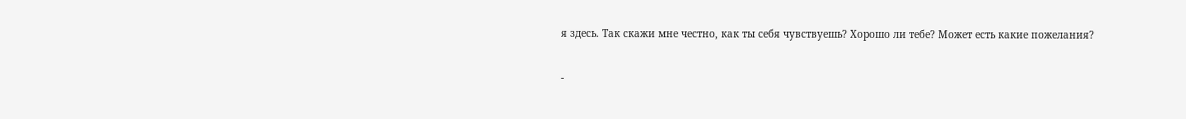я здесь. Так скажи мне честно, как ты себя чувствуешь? Хорошо ли тебе? Может есть какие пожелания?

-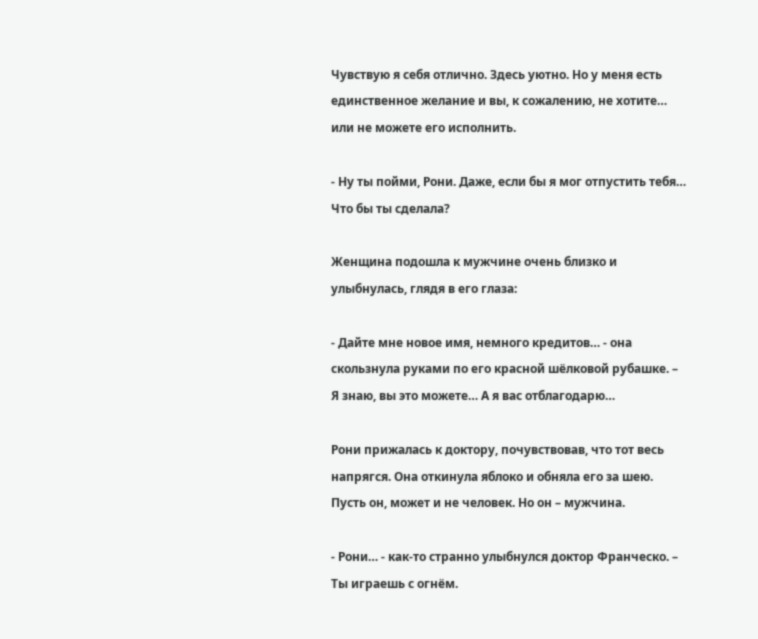Чувствую я себя отлично. Здесь уютно. Но у меня есть единственное желание и вы, к сожалению, не хотите… или не можете его исполнить.

- Ну ты пойми, Рони. Даже, если бы я мог отпустить тебя… Что бы ты сделала?

Женщина подошла к мужчине очень близко и улыбнулась, глядя в его глаза:

- Дайте мне новое имя, немного кредитов… - она скользнула руками по его красной шёлковой рубашке. – Я знаю, вы это можете… А я вас отблагодарю…

Рони прижалась к доктору, почувствовав, что тот весь напрягся. Она откинула яблоко и обняла его за шею. Пусть он, может и не человек. Но он – мужчина.

- Рони… - как-то странно улыбнулся доктор Франческо. – Ты играешь с огнём.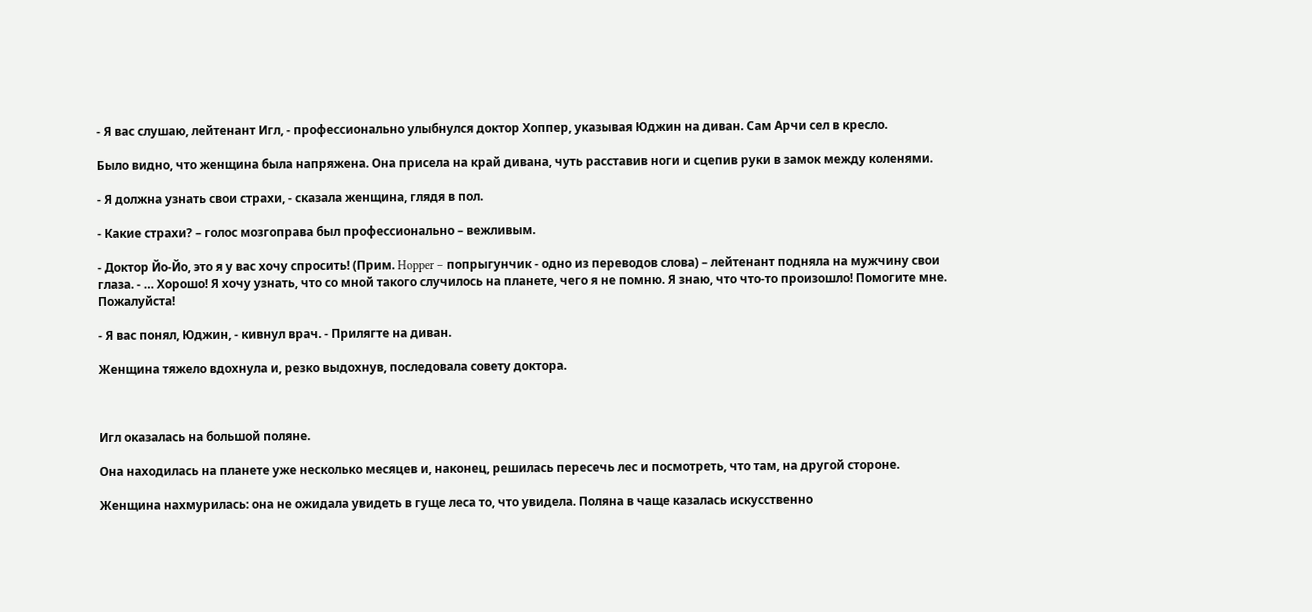- Я вас слушаю, лейтенант Игл, - профессионально улыбнулся доктор Хоппер, указывая Юджин на диван. Сам Арчи сел в кресло.

Было видно, что женщина была напряжена. Она присела на край дивана, чуть расставив ноги и сцепив руки в замок между коленями.

- Я должна узнать свои страхи, - сказала женщина, глядя в пол.

- Какие страхи? – голос мозгоправа был профессионально – вежливым.

- Доктор Йо-Йо, это я у вас хочу спросить! (Прим. Hopper – попрыгунчик - одно из переводов слова) – лейтенант подняла на мужчину свои глаза. - … Хорошо! Я хочу узнать, что со мной такого случилось на планете, чего я не помню. Я знаю, что что-то произошло! Помогите мне. Пожалуйста!

- Я вас понял, Юджин, - кивнул врач. - Прилягте на диван.

Женщина тяжело вдохнула и, резко выдохнув, последовала совету доктора.



Игл оказалась на большой поляне.

Она находилась на планете уже несколько месяцев и, наконец, решилась пересечь лес и посмотреть, что там, на другой стороне.

Женщина нахмурилась: она не ожидала увидеть в гуще леса то, что увидела. Поляна в чаще казалась искусственно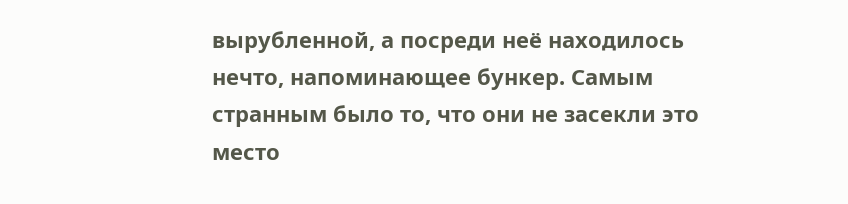вырубленной, а посреди неё находилось нечто, напоминающее бункер. Самым странным было то, что они не засекли это место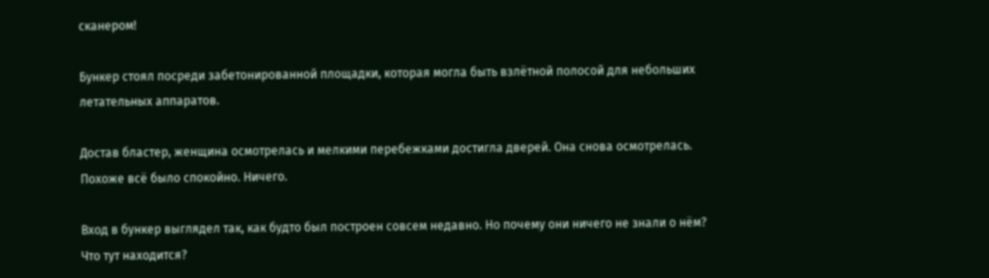сканером!

Бункер стоял посреди забетонированной площадки, которая могла быть взлётной полосой для небольших летательных аппаратов.

Достав бластер, женщина осмотрелась и мелкими перебежками достигла дверей. Она снова осмотрелась. Похоже всё было спокойно. Ничего.

Вход в бункер выглядел так, как будто был построен совсем недавно. Но почему они ничего не знали о нём? Что тут находится?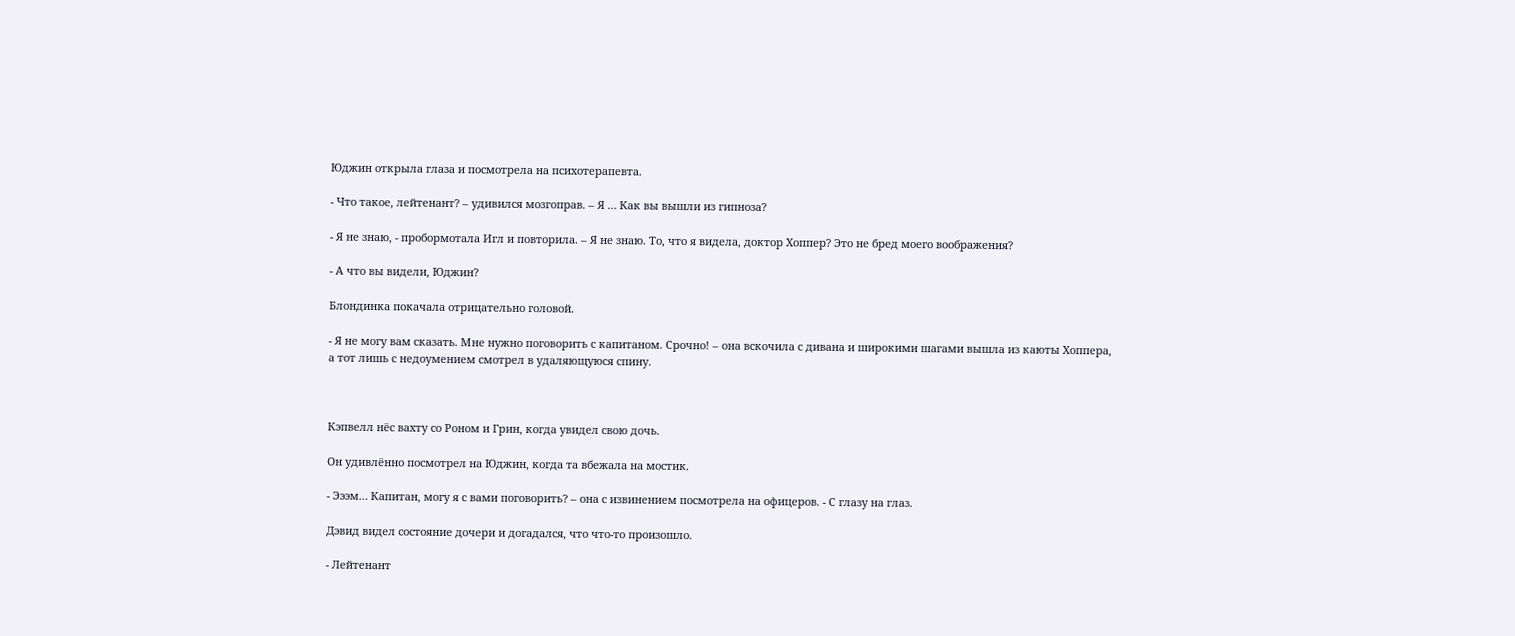Юджин открыла глаза и посмотрела на психотерапевта.

- Что такое, лейтенант? – удивился мозгоправ. – Я … Как вы вышли из гипноза?

- Я не знаю, - пробормотала Игл и повторила. – Я не знаю. То, что я видела, доктор Хоппер? Это не бред моего воображения?

- А что вы видели, Юджин?

Блондинка покачала отрицательно головой.

- Я не могу вам сказать. Мне нужно поговорить с капитаном. Срочно! – она вскочила с дивана и широкими шагами вышла из каюты Хоппера, а тот лишь с недоумением смотрел в удаляющуюся спину.



Кэпвелл нёс вахту со Роном и Грин, когда увидел свою дочь.

Он удивлённо посмотрел на Юджин, когда та вбежала на мостик.

- Эээм… Капитан, могу я с вами поговорить? – она с извинением посмотрела на офицеров. - С глазу на глаз.

Дэвид видел состояние дочери и догадался, что что-то произошло.

- Лейтенант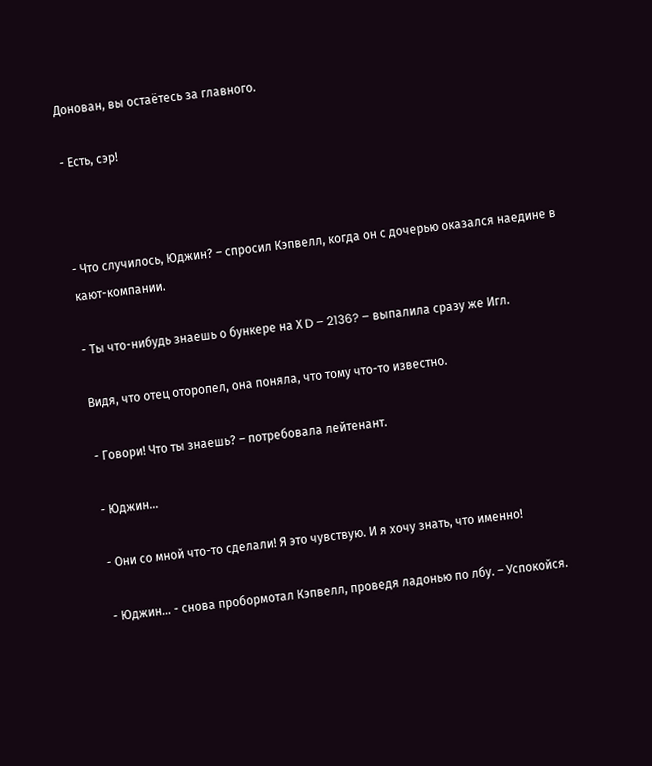Донован, вы остаётесь за главного.

- Есть, сэр!



- Что случилось, Юджин? – спросил Кэпвелл, когда он с дочерью оказался наедине в кают-компании.

- Ты что-нибудь знаешь о бункере на Х D – 2136? – выпалила сразу же Игл.

Видя, что отец оторопел, она поняла, что тому что-то известно.

- Говори! Что ты знаешь? – потребовала лейтенант.

- Юджин…

- Они со мной что-то сделали! Я это чувствую. И я хочу знать, что именно!

- Юджин… - снова пробормотал Кэпвелл, проведя ладонью по лбу. – Успокойся.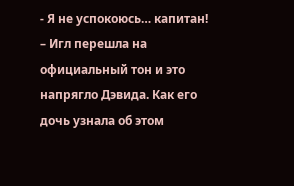- Я не успокоюсь… капитан! – Игл перешла на официальный тон и это напрягло Дэвида. Как его дочь узнала об этом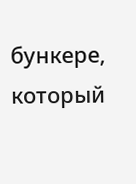бункере, который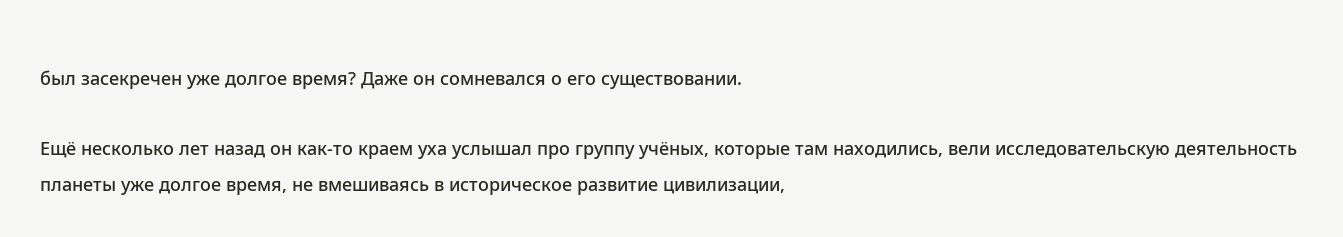был засекречен уже долгое время? Даже он сомневался о его существовании.

Ещё несколько лет назад он как-то краем уха услышал про группу учёных, которые там находились, вели исследовательскую деятельность планеты уже долгое время, не вмешиваясь в историческое развитие цивилизации,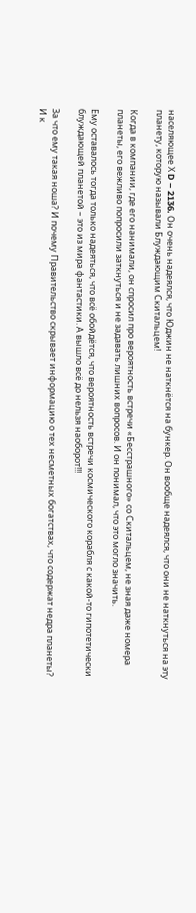населяющее Х D – 2136. Он очень надеялся, что Юджин не наткнётся на бункер. Он вообще надеялся, что они не наткнуться на эту планету, которую называли Блуждающим Скитальцем!

Когда в компании, где его нанимали, он спросил про вероятность встречи «Бесстрашного» со Скитальцем, не зная даже номера планеты, его вежливо попросили заткнуться и не задавать лишних вопросов. И он понимал, что это могло значить.

Ему оставалось тогда только надеяться, что всё обойдётся, что вероятность встречи космического корабля с какой-то гипотетически блуждающей планетой – это из мира фантастики. А вышло всё до нельзя наоборот!!!

За что ему такая ноша? И почему Правительство скрывает информацию о тех несметных богатствах, что содержат недра планеты? И к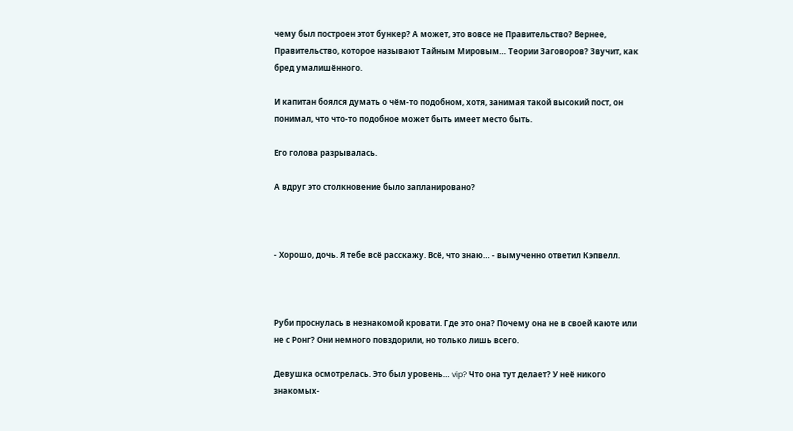чему был построен этот бункер? А может, это вовсе не Правительство? Вернее, Правительство, которое называют Тайным Мировым… Теории Заговоров? Звучит, как бред умалишённого.

И капитан боялся думать о чём-то подобном, хотя, занимая такой высокий пост, он понимал, что что-то подобное может быть имеет место быть.

Его голова разрывалась.

А вдруг это столкновение было запланировано?



- Хорошо, дочь. Я тебе всё расскажу. Всё, что знаю… - вымученно ответил Кэпвелл.



Руби проснулась в незнакомой кровати. Где это она? Почему она не в своей каюте или не с Ронг? Они немного повздорили, но только лишь всего.

Девушка осмотрелась. Это был уровень… vip? Что она тут делает? У неё никого знакомых-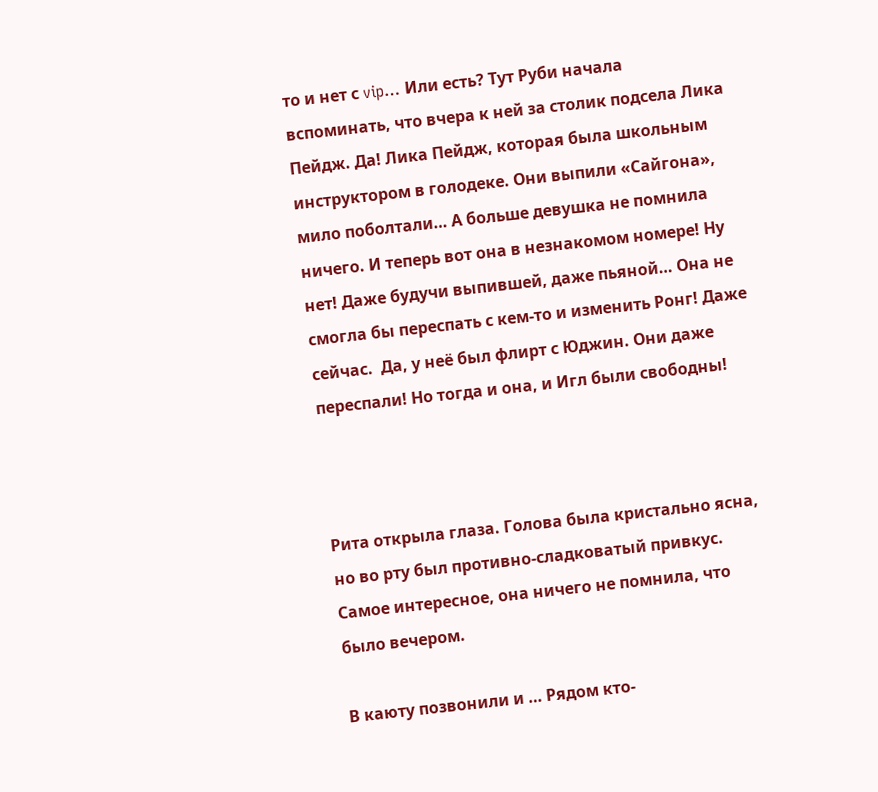то и нет с vip… Или есть? Тут Руби начала вспоминать, что вчера к ней за столик подсела Лика Пейдж. Да! Лика Пейдж, которая была школьным инструктором в голодеке. Они выпили «Сайгона», мило поболтали… А больше девушка не помнила ничего. И теперь вот она в незнакомом номере! Ну нет! Даже будучи выпившей, даже пьяной… Она не смогла бы переспать с кем-то и изменить Ронг! Даже сейчас.  Да, у неё был флирт с Юджин. Они даже переспали! Но тогда и она, и Игл были свободны!



Рита открыла глаза. Голова была кристально ясна, но во рту был противно-сладковатый привкус. Самое интересное, она ничего не помнила, что было вечером.

В каюту позвонили и … Рядом кто-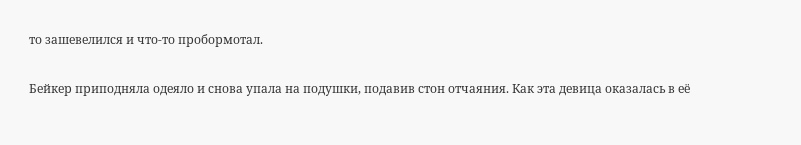то зашевелился и что-то пробормотал.

Бейкер приподняла одеяло и снова упала на подушки, подавив стон отчаяния. Как эта девица оказалась в её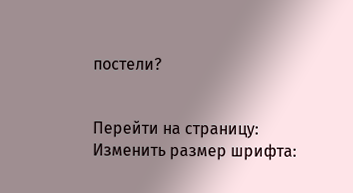постели?


Перейти на страницу:
Изменить размер шрифта: